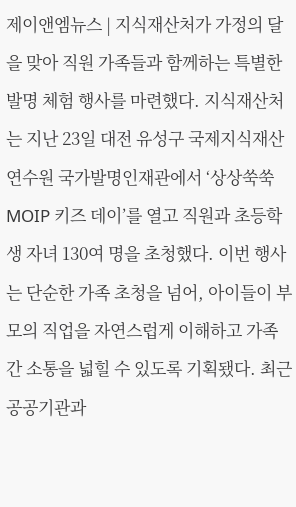제이앤엠뉴스 | 지식재산처가 가정의 달을 맞아 직원 가족들과 함께하는 특별한 발명 체험 행사를 마련했다. 지식재산처는 지난 23일 대전 유성구 국제지식재산연수원 국가발명인재관에서 ‘상상쑥쑥 MOIP 키즈 데이’를 열고 직원과 초등학생 자녀 130여 명을 초청했다. 이번 행사는 단순한 가족 초청을 넘어, 아이들이 부모의 직업을 자연스럽게 이해하고 가족 간 소통을 넓힐 수 있도록 기획됐다. 최근 공공기관과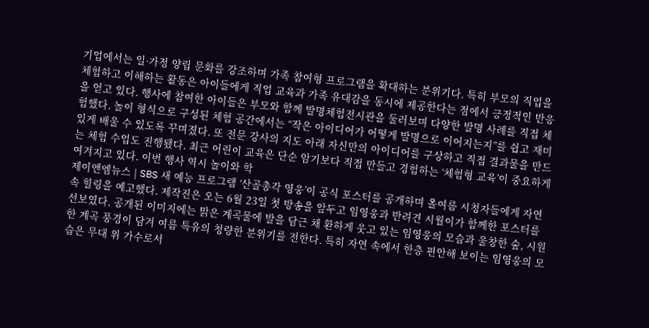기업에서는 일·가정 양립 문화를 강조하며 가족 참여형 프로그램을 확대하는 분위기다. 특히 부모의 직업을 체험하고 이해하는 활동은 아이들에게 직업 교육과 가족 유대감을 동시에 제공한다는 점에서 긍정적인 반응을 얻고 있다. 행사에 참여한 아이들은 부모와 함께 발명체험전시관을 둘러보며 다양한 발명 사례를 직접 체험했다. 놀이 형식으로 구성된 체험 공간에서는 “작은 아이디어가 어떻게 발명으로 이어지는지”를 쉽고 재미있게 배울 수 있도록 꾸며졌다. 또 전문 강사의 지도 아래 자신만의 아이디어를 구상하고 직접 결과물을 만드는 체험 수업도 진행됐다. 최근 어린이 교육은 단순 암기보다 직접 만들고 경험하는 ‘체험형 교육’이 중요하게 여겨지고 있다. 이번 행사 역시 놀이와 학
제이앤엠뉴스 | SBS 새 예능 프로그램 ‘산골총각 영웅’이 공식 포스터를 공개하며 올여름 시청자들에게 자연 속 힐링을 예고했다. 제작진은 오는 6월 23일 첫 방송을 앞두고 임영웅과 반려견 시월이가 함께한 포스터를 선보였다. 공개된 이미지에는 맑은 계곡물에 발을 담근 채 환하게 웃고 있는 임영웅의 모습과 울창한 숲, 시원한 계곡 풍경이 담겨 여름 특유의 청량한 분위기를 전한다. 특히 자연 속에서 한층 편안해 보이는 임영웅의 모습은 무대 위 가수로서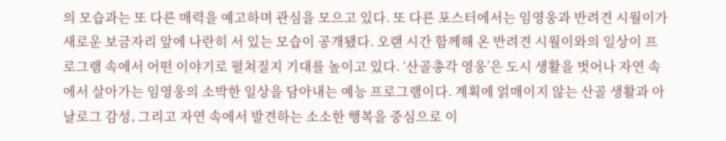의 모습과는 또 다른 매력을 예고하며 관심을 모으고 있다. 또 다른 포스터에서는 임영웅과 반려견 시월이가 새로운 보금자리 앞에 나란히 서 있는 모습이 공개됐다. 오랜 시간 함께해 온 반려견 시월이와의 일상이 프로그램 속에서 어떤 이야기로 펼쳐질지 기대를 높이고 있다. ‘산골총각 영웅’은 도시 생활을 벗어나 자연 속에서 살아가는 임영웅의 소박한 일상을 담아내는 예능 프로그램이다. 계획에 얽매이지 않는 산골 생활과 아날로그 감성, 그리고 자연 속에서 발견하는 소소한 행복을 중심으로 이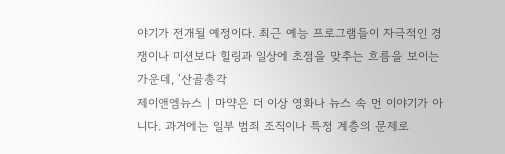야기가 전개될 예정이다. 최근 예능 프로그램들이 자극적인 경쟁이나 미션보다 힐링과 일상에 초점을 맞추는 흐름을 보이는 가운데, ‘산골총각
제이앤엠뉴스 | 마약은 더 이상 영화나 뉴스 속 먼 이야기가 아니다. 과거에는 일부 범죄 조직이나 특정 계층의 문제로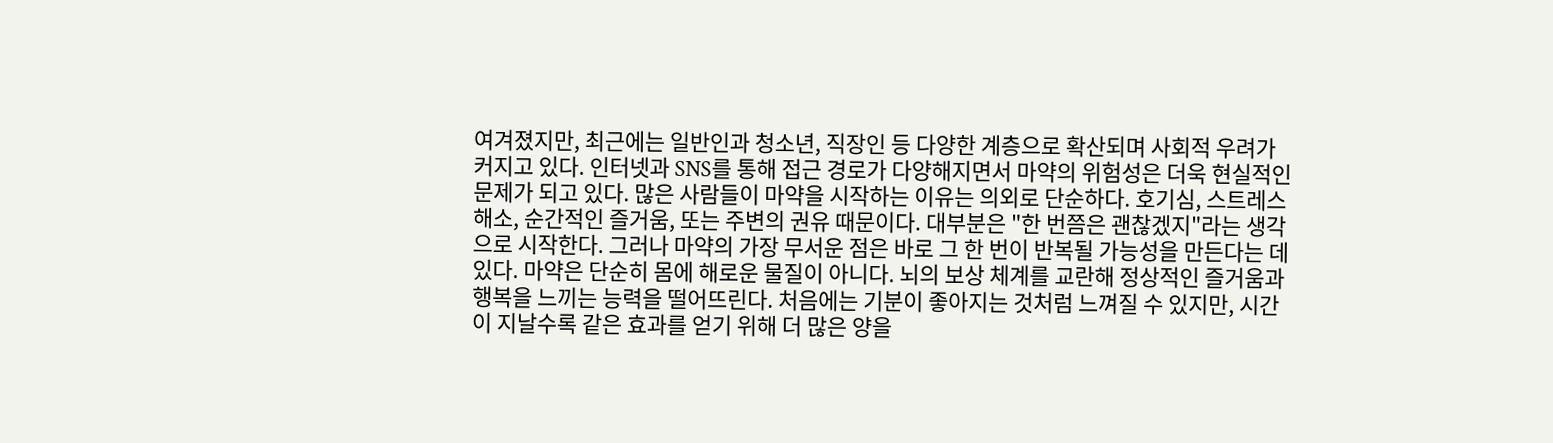여겨졌지만, 최근에는 일반인과 청소년, 직장인 등 다양한 계층으로 확산되며 사회적 우려가 커지고 있다. 인터넷과 SNS를 통해 접근 경로가 다양해지면서 마약의 위험성은 더욱 현실적인 문제가 되고 있다. 많은 사람들이 마약을 시작하는 이유는 의외로 단순하다. 호기심, 스트레스 해소, 순간적인 즐거움, 또는 주변의 권유 때문이다. 대부분은 "한 번쯤은 괜찮겠지"라는 생각으로 시작한다. 그러나 마약의 가장 무서운 점은 바로 그 한 번이 반복될 가능성을 만든다는 데 있다. 마약은 단순히 몸에 해로운 물질이 아니다. 뇌의 보상 체계를 교란해 정상적인 즐거움과 행복을 느끼는 능력을 떨어뜨린다. 처음에는 기분이 좋아지는 것처럼 느껴질 수 있지만, 시간이 지날수록 같은 효과를 얻기 위해 더 많은 양을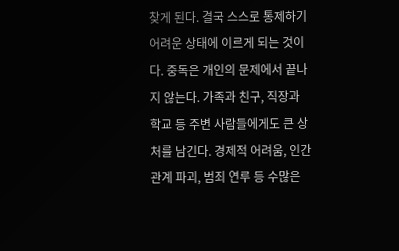찾게 된다. 결국 스스로 통제하기 어려운 상태에 이르게 되는 것이다. 중독은 개인의 문제에서 끝나지 않는다. 가족과 친구, 직장과 학교 등 주변 사람들에게도 큰 상처를 남긴다. 경제적 어려움, 인간관계 파괴, 범죄 연루 등 수많은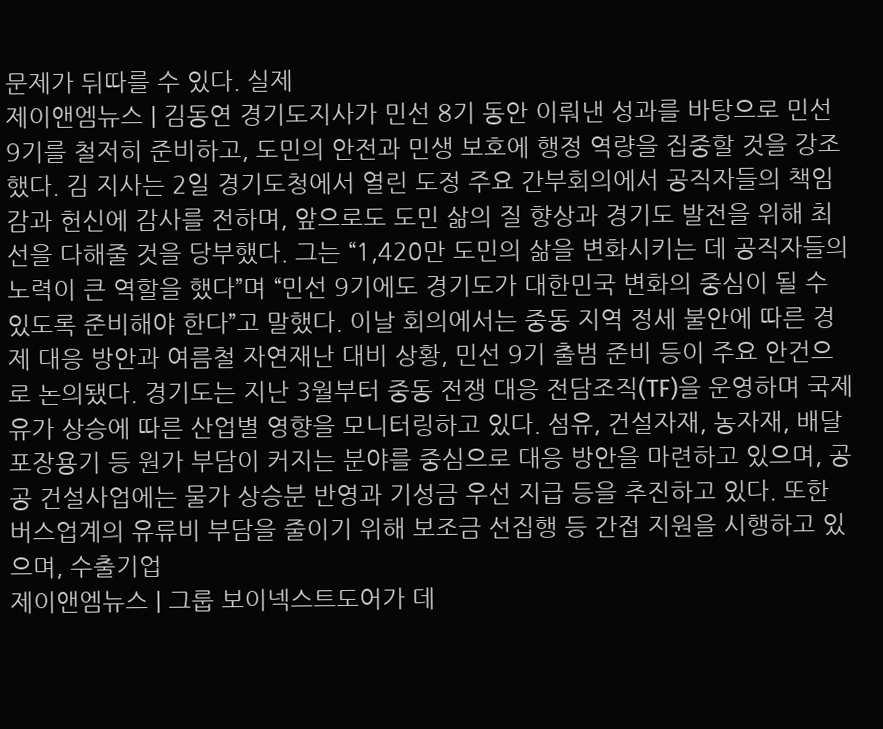문제가 뒤따를 수 있다. 실제
제이앤엠뉴스 | 김동연 경기도지사가 민선 8기 동안 이뤄낸 성과를 바탕으로 민선 9기를 철저히 준비하고, 도민의 안전과 민생 보호에 행정 역량을 집중할 것을 강조했다. 김 지사는 2일 경기도청에서 열린 도정 주요 간부회의에서 공직자들의 책임감과 헌신에 감사를 전하며, 앞으로도 도민 삶의 질 향상과 경기도 발전을 위해 최선을 다해줄 것을 당부했다. 그는 “1,420만 도민의 삶을 변화시키는 데 공직자들의 노력이 큰 역할을 했다”며 “민선 9기에도 경기도가 대한민국 변화의 중심이 될 수 있도록 준비해야 한다”고 말했다. 이날 회의에서는 중동 지역 정세 불안에 따른 경제 대응 방안과 여름철 자연재난 대비 상황, 민선 9기 출범 준비 등이 주요 안건으로 논의됐다. 경기도는 지난 3월부터 중동 전쟁 대응 전담조직(TF)을 운영하며 국제 유가 상승에 따른 산업별 영향을 모니터링하고 있다. 섬유, 건설자재, 농자재, 배달포장용기 등 원가 부담이 커지는 분야를 중심으로 대응 방안을 마련하고 있으며, 공공 건설사업에는 물가 상승분 반영과 기성금 우선 지급 등을 추진하고 있다. 또한 버스업계의 유류비 부담을 줄이기 위해 보조금 선집행 등 간접 지원을 시행하고 있으며, 수출기업
제이앤엠뉴스 | 그룹 보이넥스트도어가 데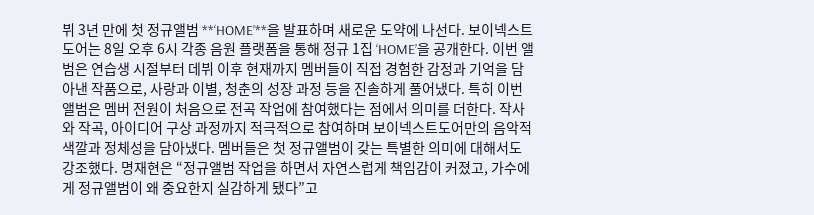뷔 3년 만에 첫 정규앨범 **‘HOME’**을 발표하며 새로운 도약에 나선다. 보이넥스트도어는 8일 오후 6시 각종 음원 플랫폼을 통해 정규 1집 ‘HOME’을 공개한다. 이번 앨범은 연습생 시절부터 데뷔 이후 현재까지 멤버들이 직접 경험한 감정과 기억을 담아낸 작품으로, 사랑과 이별, 청춘의 성장 과정 등을 진솔하게 풀어냈다. 특히 이번 앨범은 멤버 전원이 처음으로 전곡 작업에 참여했다는 점에서 의미를 더한다. 작사와 작곡, 아이디어 구상 과정까지 적극적으로 참여하며 보이넥스트도어만의 음악적 색깔과 정체성을 담아냈다. 멤버들은 첫 정규앨범이 갖는 특별한 의미에 대해서도 강조했다. 명재현은 “정규앨범 작업을 하면서 자연스럽게 책임감이 커졌고, 가수에게 정규앨범이 왜 중요한지 실감하게 됐다”고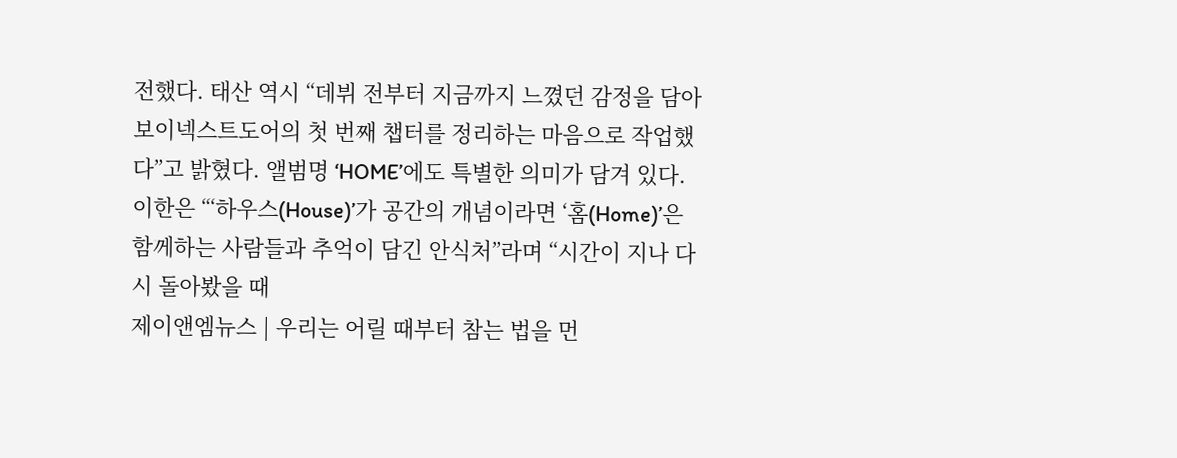전했다. 태산 역시 “데뷔 전부터 지금까지 느꼈던 감정을 담아 보이넥스트도어의 첫 번째 챕터를 정리하는 마음으로 작업했다”고 밝혔다. 앨범명 ‘HOME’에도 특별한 의미가 담겨 있다. 이한은 “‘하우스(House)’가 공간의 개념이라면 ‘홈(Home)’은 함께하는 사람들과 추억이 담긴 안식처”라며 “시간이 지나 다시 돌아봤을 때
제이앤엠뉴스 | 우리는 어릴 때부터 참는 법을 먼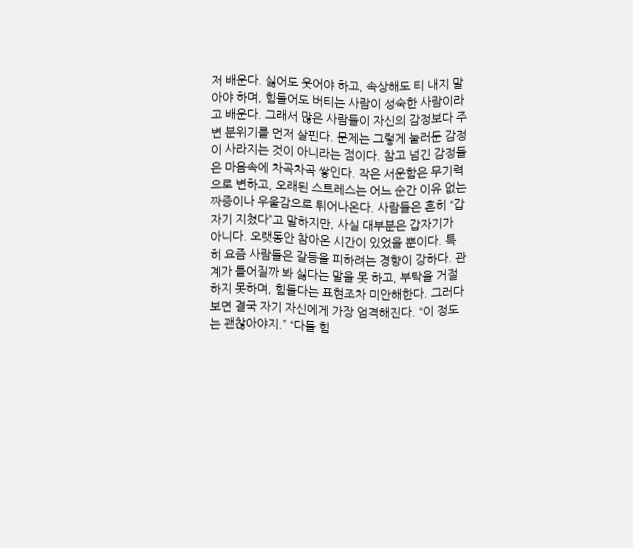저 배운다. 싫어도 웃어야 하고, 속상해도 티 내지 말아야 하며, 힘들어도 버티는 사람이 성숙한 사람이라고 배운다. 그래서 많은 사람들이 자신의 감정보다 주변 분위기를 먼저 살핀다. 문제는 그렇게 눌러둔 감정이 사라지는 것이 아니라는 점이다. 참고 넘긴 감정들은 마음속에 차곡차곡 쌓인다. 작은 서운함은 무기력으로 변하고, 오래된 스트레스는 어느 순간 이유 없는 짜증이나 우울감으로 튀어나온다. 사람들은 흔히 “갑자기 지쳤다”고 말하지만, 사실 대부분은 갑자기가 아니다. 오랫동안 참아온 시간이 있었을 뿐이다. 특히 요즘 사람들은 갈등을 피하려는 경향이 강하다. 관계가 틀어질까 봐 싫다는 말을 못 하고, 부탁을 거절하지 못하며, 힘들다는 표현조차 미안해한다. 그러다 보면 결국 자기 자신에게 가장 엄격해진다. “이 정도는 괜찮아야지.” “다들 힘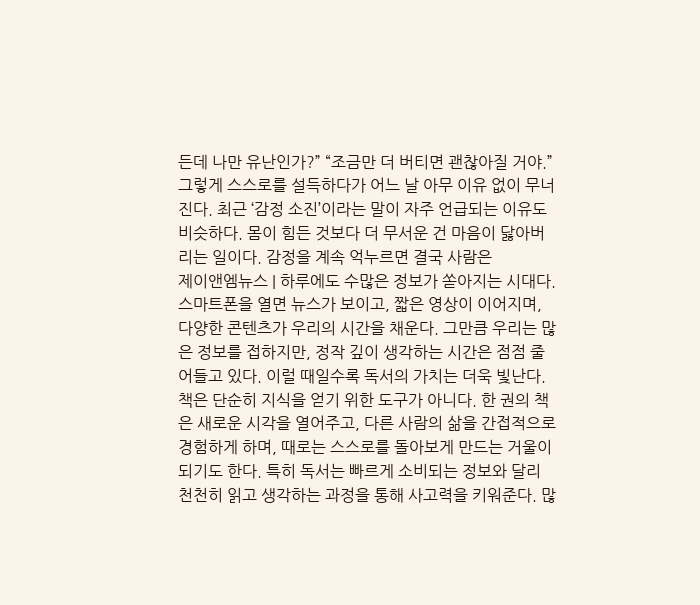든데 나만 유난인가?” “조금만 더 버티면 괜찮아질 거야.” 그렇게 스스로를 설득하다가 어느 날 아무 이유 없이 무너진다. 최근 ‘감정 소진’이라는 말이 자주 언급되는 이유도 비슷하다. 몸이 힘든 것보다 더 무서운 건 마음이 닳아버리는 일이다. 감정을 계속 억누르면 결국 사람은
제이앤엠뉴스 | 하루에도 수많은 정보가 쏟아지는 시대다. 스마트폰을 열면 뉴스가 보이고, 짧은 영상이 이어지며, 다양한 콘텐츠가 우리의 시간을 채운다. 그만큼 우리는 많은 정보를 접하지만, 정작 깊이 생각하는 시간은 점점 줄어들고 있다. 이럴 때일수록 독서의 가치는 더욱 빛난다. 책은 단순히 지식을 얻기 위한 도구가 아니다. 한 권의 책은 새로운 시각을 열어주고, 다른 사람의 삶을 간접적으로 경험하게 하며, 때로는 스스로를 돌아보게 만드는 거울이 되기도 한다. 특히 독서는 빠르게 소비되는 정보와 달리 천천히 읽고 생각하는 과정을 통해 사고력을 키워준다. 많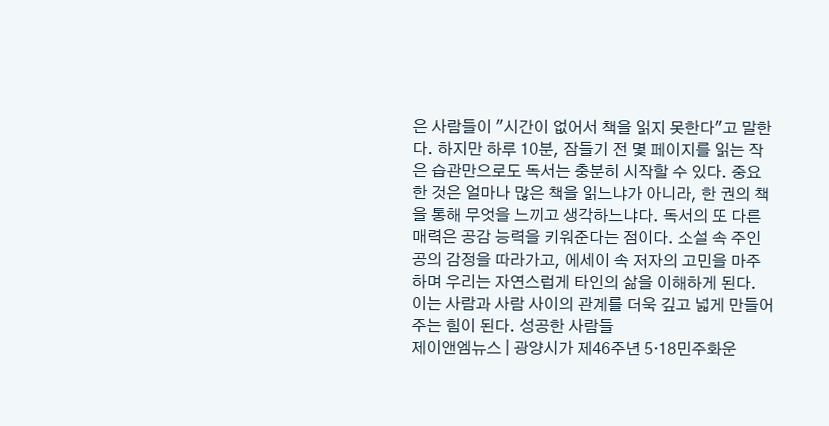은 사람들이 "시간이 없어서 책을 읽지 못한다"고 말한다. 하지만 하루 10분, 잠들기 전 몇 페이지를 읽는 작은 습관만으로도 독서는 충분히 시작할 수 있다. 중요한 것은 얼마나 많은 책을 읽느냐가 아니라, 한 권의 책을 통해 무엇을 느끼고 생각하느냐다. 독서의 또 다른 매력은 공감 능력을 키워준다는 점이다. 소설 속 주인공의 감정을 따라가고, 에세이 속 저자의 고민을 마주하며 우리는 자연스럽게 타인의 삶을 이해하게 된다. 이는 사람과 사람 사이의 관계를 더욱 깊고 넓게 만들어주는 힘이 된다. 성공한 사람들
제이앤엠뉴스 | 광양시가 제46주년 5·18민주화운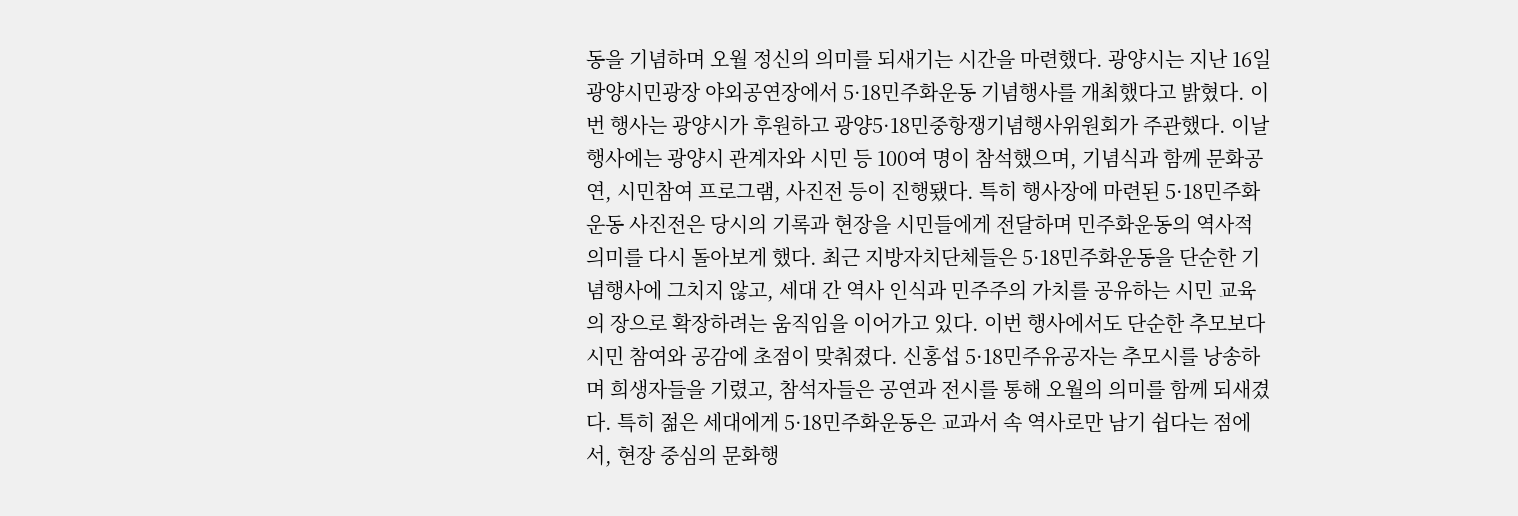동을 기념하며 오월 정신의 의미를 되새기는 시간을 마련했다. 광양시는 지난 16일 광양시민광장 야외공연장에서 5·18민주화운동 기념행사를 개최했다고 밝혔다. 이번 행사는 광양시가 후원하고 광양5·18민중항쟁기념행사위원회가 주관했다. 이날 행사에는 광양시 관계자와 시민 등 100여 명이 참석했으며, 기념식과 함께 문화공연, 시민참여 프로그램, 사진전 등이 진행됐다. 특히 행사장에 마련된 5·18민주화운동 사진전은 당시의 기록과 현장을 시민들에게 전달하며 민주화운동의 역사적 의미를 다시 돌아보게 했다. 최근 지방자치단체들은 5·18민주화운동을 단순한 기념행사에 그치지 않고, 세대 간 역사 인식과 민주주의 가치를 공유하는 시민 교육의 장으로 확장하려는 움직임을 이어가고 있다. 이번 행사에서도 단순한 추모보다 시민 참여와 공감에 초점이 맞춰졌다. 신홍섭 5·18민주유공자는 추모시를 낭송하며 희생자들을 기렸고, 참석자들은 공연과 전시를 통해 오월의 의미를 함께 되새겼다. 특히 젊은 세대에게 5·18민주화운동은 교과서 속 역사로만 남기 쉽다는 점에서, 현장 중심의 문화행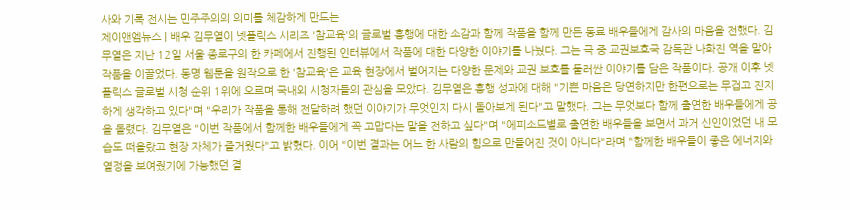사와 기록 전시는 민주주의의 의미를 체감하게 만드는
제이앤엠뉴스 | 배우 김무열이 넷플릭스 시리즈 '참교육'의 글로벌 흥행에 대한 소감과 함께 작품을 함께 만든 동료 배우들에게 감사의 마음을 전했다. 김무열은 지난 12일 서울 종로구의 한 카페에서 진행된 인터뷰에서 작품에 대한 다양한 이야기를 나눴다. 그는 극 중 교권보호국 감독관 나화진 역을 맡아 작품을 이끌었다. 동명 웹툰을 원작으로 한 '참교육'은 교육 현장에서 벌어지는 다양한 문제와 교권 보호를 둘러싼 이야기를 담은 작품이다. 공개 이후 넷플릭스 글로벌 시청 순위 1위에 오르며 국내외 시청자들의 관심을 모았다. 김무열은 흥행 성과에 대해 "기쁜 마음은 당연하지만 한편으로는 무겁고 진지하게 생각하고 있다"며 "우리가 작품을 통해 전달하려 했던 이야기가 무엇인지 다시 돌아보게 된다"고 말했다. 그는 무엇보다 함께 출연한 배우들에게 공을 돌렸다. 김무열은 "이번 작품에서 함께한 배우들에게 꼭 고맙다는 말을 전하고 싶다"며 "에피소드별로 출연한 배우들을 보면서 과거 신인이었던 내 모습도 떠올랐고 현장 자체가 즐거웠다"고 밝혔다. 이어 "이번 결과는 어느 한 사람의 힘으로 만들어진 것이 아니다"라며 "함께한 배우들이 좋은 에너지와 열정을 보여줬기에 가능했던 결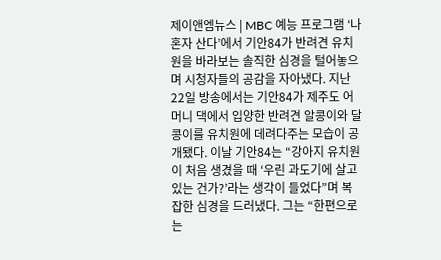제이앤엠뉴스 | MBC 예능 프로그램 ‘나 혼자 산다’에서 기안84가 반려견 유치원을 바라보는 솔직한 심경을 털어놓으며 시청자들의 공감을 자아냈다. 지난 22일 방송에서는 기안84가 제주도 어머니 댁에서 입양한 반려견 알콩이와 달콩이를 유치원에 데려다주는 모습이 공개됐다. 이날 기안84는 “강아지 유치원이 처음 생겼을 때 ‘우린 과도기에 살고 있는 건가?’라는 생각이 들었다”며 복잡한 심경을 드러냈다. 그는 “한편으로는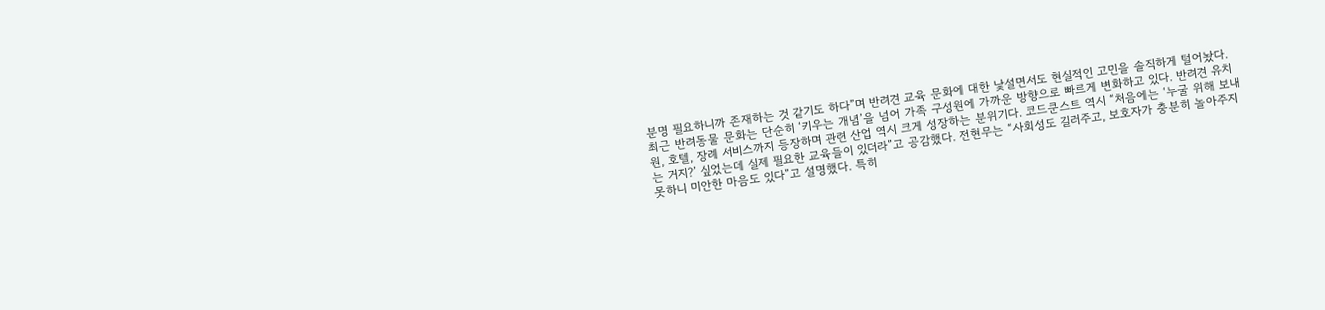분명 필요하니까 존재하는 것 같기도 하다”며 반려견 교육 문화에 대한 낯설면서도 현실적인 고민을 솔직하게 털어놨다. 최근 반려동물 문화는 단순히 ‘키우는 개념’을 넘어 가족 구성원에 가까운 방향으로 빠르게 변화하고 있다. 반려견 유치원, 호텔, 장례 서비스까지 등장하며 관련 산업 역시 크게 성장하는 분위기다. 코드쿤스트 역시 “처음에는 ‘누굴 위해 보내는 거지?’ 싶었는데 실제 필요한 교육들이 있더라”고 공감했다. 전현무는 “사회성도 길러주고, 보호자가 충분히 놀아주지 못하니 미안한 마음도 있다”고 설명했다. 특히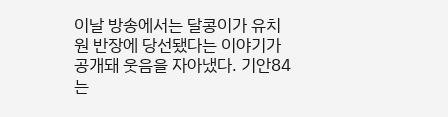이날 방송에서는 달콩이가 유치원 반장에 당선됐다는 이야기가 공개돼 웃음을 자아냈다. 기안84는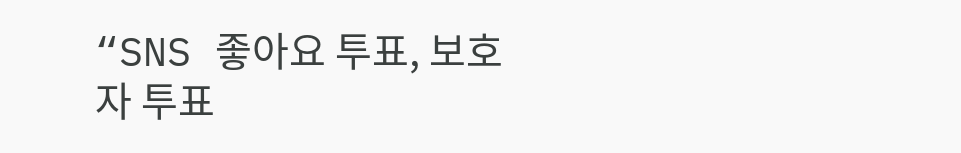“SNS 좋아요 투표, 보호자 투표